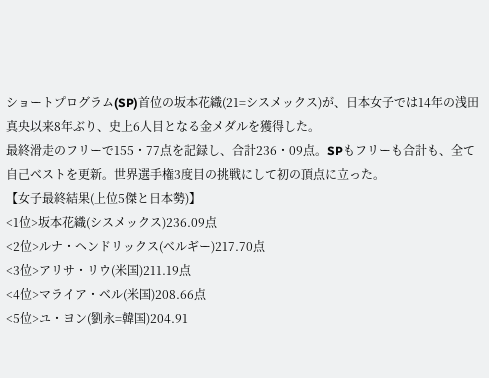ショートプログラム(SP)首位の坂本花織(21=シスメックス)が、日本女子では14年の浅田真央以来8年ぶり、史上6人目となる金メダルを獲得した。
最終滑走のフリーで155・77点を記録し、合計236・09点。SPもフリーも合計も、全て自己ベストを更新。世界選手権3度目の挑戦にして初の頂点に立った。
【女子最終結果(上位5傑と日本勢)】
<1位>坂本花織(シスメックス)236.09点
<2位>ルナ・ヘンドリックス(ベルギー)217.70点
<3位>アリサ・リウ(米国)211.19点
<4位>マライア・ベル(米国)208.66点
<5位>ユ・ヨン(劉永=韓国)204.91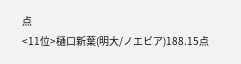点
<11位>樋口新葉(明大/ノエビア)188.15点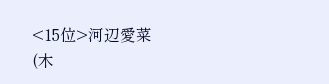<15位>河辺愛菜(木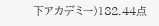下アカデミー)182.44点